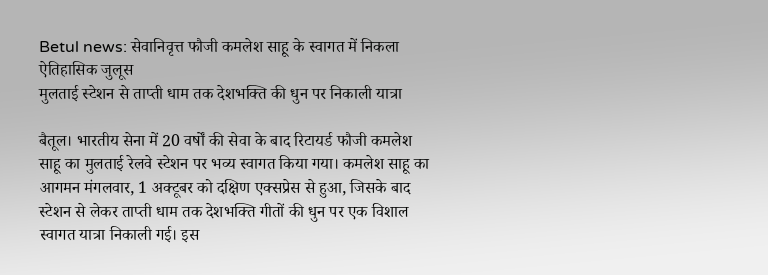Betul news: सेवानिवृत्त फौजी कमलेश साहू के स्वागत में निकला ऐतिहासिक जुलूस
मुलताई स्टेशन से ताप्ती धाम तक देशभक्ति की धुन पर निकाली यात्रा

बैतूल। भारतीय सेना में 20 वर्षों की सेवा के बाद रिटायर्ड फौजी कमलेश साहू का मुलताई रेलवे स्टेशन पर भव्य स्वागत किया गया। कमलेश साहू का आगमन मंगलवार, 1 अक्टूबर को दक्षिण एक्सप्रेस से हुआ, जिसके बाद स्टेशन से लेकर ताप्ती धाम तक देशभक्ति गीतों की धुन पर एक विशाल स्वागत यात्रा निकाली गई। इस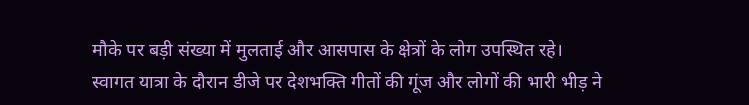मौके पर बड़ी संख्या में मुलताई और आसपास के क्षेत्रों के लोग उपस्थित रहे।
स्वागत यात्रा के दौरान डीजे पर देशभक्ति गीतों की गूंज और लोगों की भारी भीड़ ने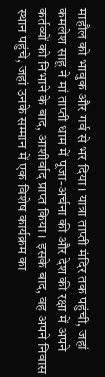माहौल को भावुक और गर्व से भर दिया। यात्रा ताप्ती मंदिर तक पहुंची, जहां कमलेश साहू ने मां ताप्ती धाम में पूजा-अर्चना की और देश की रक्षा में अपने कर्तव्यों को निभाने के बाद, आशीर्वाद प्राप्त किया। इसके बाद, वह अपने निवास स्थान पहुंचे, जहां उनके सम्मान में एक विशेष कार्यक्रम का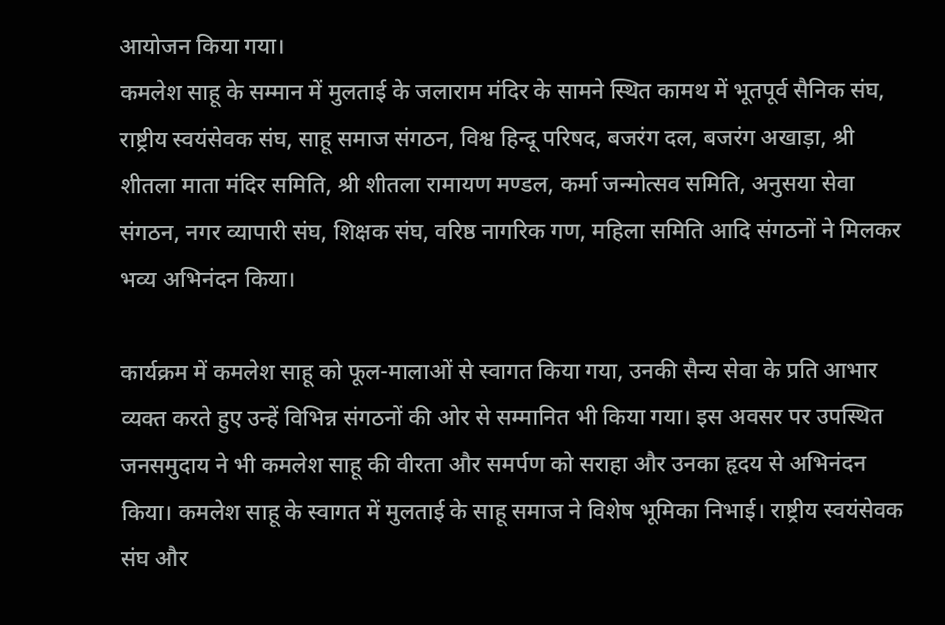आयोजन किया गया।
कमलेश साहू के सम्मान में मुलताई के जलाराम मंदिर के सामने स्थित कामथ में भूतपूर्व सैनिक संघ, राष्ट्रीय स्वयंसेवक संघ, साहू समाज संगठन, विश्व हिन्दू परिषद, बजरंग दल, बजरंग अखाड़ा, श्री शीतला माता मंदिर समिति, श्री शीतला रामायण मण्डल, कर्मा जन्मोत्सव समिति, अनुसया सेवा संगठन, नगर व्यापारी संघ, शिक्षक संघ, वरिष्ठ नागरिक गण, महिला समिति आदि संगठनों ने मिलकर भव्य अभिनंदन किया।

कार्यक्रम में कमलेश साहू को फूल-मालाओं से स्वागत किया गया, उनकी सैन्य सेवा के प्रति आभार व्यक्त करते हुए उन्हें विभिन्न संगठनों की ओर से सम्मानित भी किया गया। इस अवसर पर उपस्थित जनसमुदाय ने भी कमलेश साहू की वीरता और समर्पण को सराहा और उनका हृदय से अभिनंदन किया। कमलेश साहू के स्वागत में मुलताई के साहू समाज ने विशेष भूमिका निभाई। राष्ट्रीय स्वयंसेवक संघ और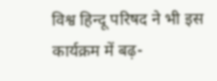विश्व हिन्दू परिषद ने भी इस कार्यक्रम में बढ़-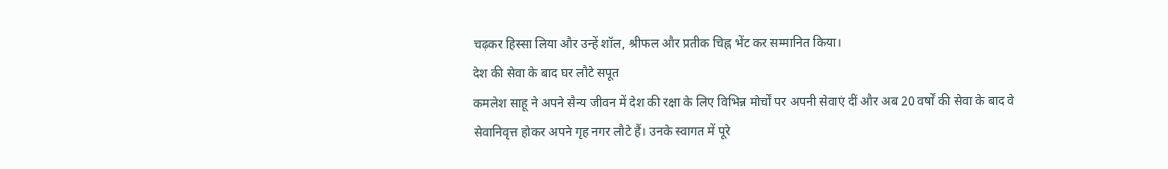चढ़कर हिस्सा लिया और उन्हें शॉल, श्रीफल और प्रतीक चिह्न भेंट कर सम्मानित किया।
देश की सेवा के बाद घर लौटे सपूत
कमलेश साहू ने अपने सैन्य जीवन में देश की रक्षा के लिए विभिन्न मोर्चों पर अपनी सेवाएं दीं और अब 20 वर्षों की सेवा के बाद वे सेवानिवृत्त होकर अपने गृह नगर लौटे हैं। उनके स्वागत में पूरे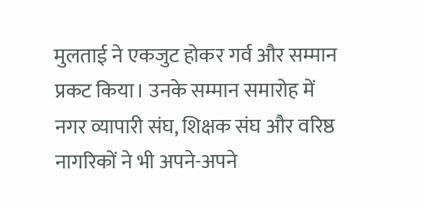मुलताई ने एकजुट होकर गर्व और सम्मान प्रकट किया। उनके सम्मान समारोह में नगर व्यापारी संघ, शिक्षक संघ और वरिष्ठ नागरिकों ने भी अपने-अपने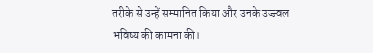तरीके से उन्हें सम्मानित किया और उनके उज्ज्वल भविष्य की कामना की।